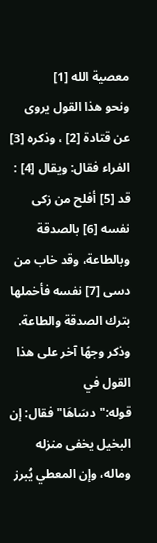معصية الله [1]
ونحو هذا القول يروى عن قتادة [2] ، وذكره [3] الفراء فقال: ويقال [4] : قد [5] أفلح من زكى نفسه [6] بالصدقة وبالطاعة، وقد خاب من دسى [7] نفسه فأخملها بترك الصدقة والطاعة.
وذكر وجهًا آخر على هذا القول في قوله:"دسَاهَا"فقال: إن البخيل يخفى منزله وماله، وإن المعطي يُبرز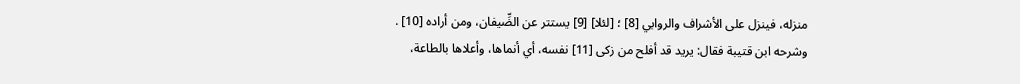منزله، فينزل على الأشراف والروابي [8] ؛ [لئلا] [9] يستتر عن الضِّيفان، ومن أراده [10] .
وشرحه ابن قتيبة فقال: يريد قد أفلح من زكى [11] نفسه، أي أنماها، وأعلاها بالطاعة،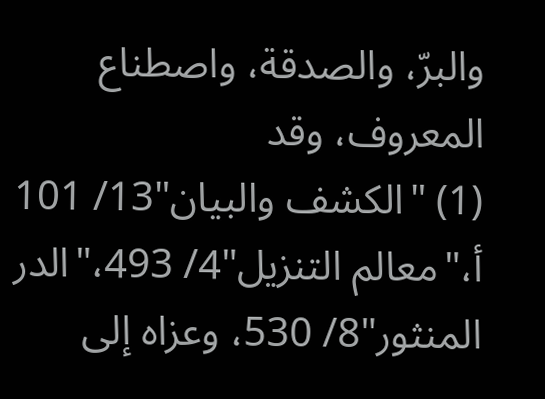والبرّ، والصدقة، واصطناع المعروف، وقد
(1) "الكشف والبيان"13/ 101 أ،"معالم التنزيل"4/ 493،"الدر المنثور"8/ 530، وعزاه إلى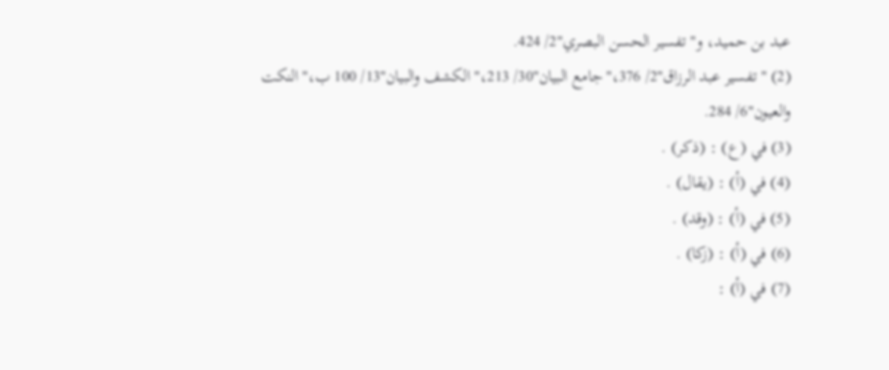عبد بن حميد، و"تفسير الحسن البصري"2/ 424.
(2) "تفسير عبد الرزاق"2/ 376،"جامع البيان"30/ 213،"الكشف والبيان"13/ 100 ب،"النكت والعيون"6/ 284.
(3) في (ع) : (ذكر) .
(4) في (أ) : (يقال) .
(5) في (أ) : (وقد) .
(6) في (أ) : (زكا) .
(7) في (أ) :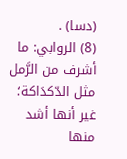(دسا) .
(8) الروابي: ما أشرف من الرَّمل مثل الدّكدَاكة؛ غير أنها أشد منها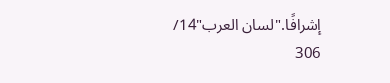إشرافًا."لسان العرب"14/ 306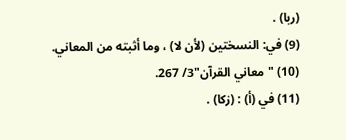(ربا) .
(9) في: النسختين (لأن لا) ، وما أثبته من المعاني.
(10) "معاني القرآن"3/ 267.
(11) في (أ) : (زكا) .